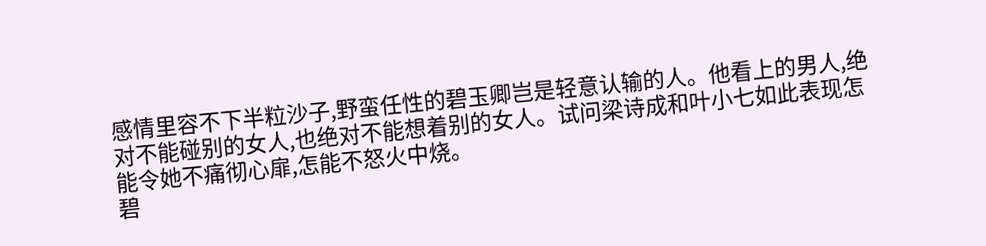感情里容不下半粒沙子,野蛮任性的碧玉卿岂是轻意认输的人。他看上的男人,绝对不能碰别的女人,也绝对不能想着别的女人。试问梁诗成和叶小七如此表现怎能令她不痛彻心扉,怎能不怒火中烧。
碧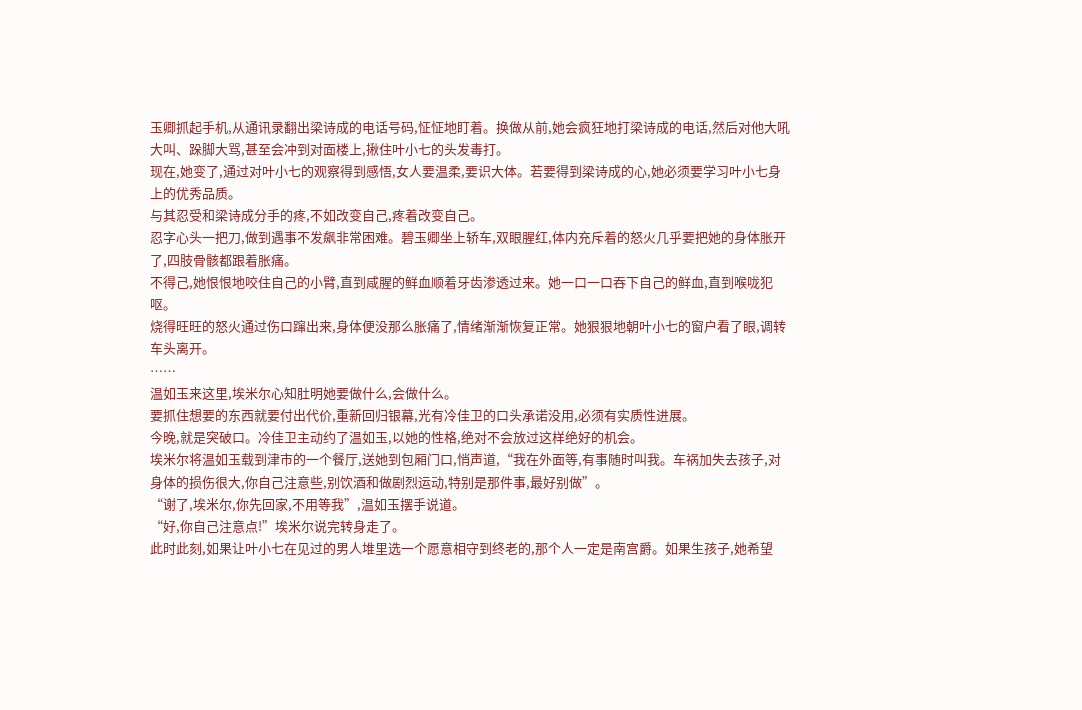玉卿抓起手机,从通讯录翻出梁诗成的电话号码,怔怔地盯着。换做从前,她会疯狂地打梁诗成的电话,然后对他大吼大叫、跺脚大骂,甚至会冲到对面楼上,揪住叶小七的头发毒打。
现在,她变了,通过对叶小七的观察得到感悟,女人要温柔,要识大体。若要得到梁诗成的心,她必须要学习叶小七身上的优秀品质。
与其忍受和梁诗成分手的疼,不如改变自己,疼着改变自己。
忍字心头一把刀,做到遇事不发飙非常困难。碧玉卿坐上轿车,双眼腥红,体内充斥着的怒火几乎要把她的身体胀开了,四肢骨骸都跟着胀痛。
不得己,她恨恨地咬住自己的小臂,直到咸腥的鲜血顺着牙齿渗透过来。她一口一口吞下自己的鲜血,直到喉咙犯呕。
烧得旺旺的怒火通过伤口蹿出来,身体便没那么胀痛了,情绪渐渐恢复正常。她狠狠地朝叶小七的窗户看了眼,调转车头离开。
……
温如玉来这里,埃米尔心知肚明她要做什么,会做什么。
要抓住想要的东西就要付出代价,重新回归银幕,光有冷佳卫的口头承诺没用,必须有实质性进展。
今晚,就是突破口。冷佳卫主动约了温如玉,以她的性格,绝对不会放过这样绝好的机会。
埃米尔将温如玉载到津市的一个餐厅,送她到包厢门口,悄声道,“我在外面等,有事随时叫我。车祸加失去孩子,对身体的损伤很大,你自己注意些,别饮酒和做剧烈运动,特别是那件事,最好别做”。
“谢了,埃米尔,你先回家,不用等我”,温如玉摆手说道。
“好,你自己注意点!”埃米尔说完转身走了。
此时此刻,如果让叶小七在见过的男人堆里选一个愿意相守到终老的,那个人一定是南宫爵。如果生孩子,她希望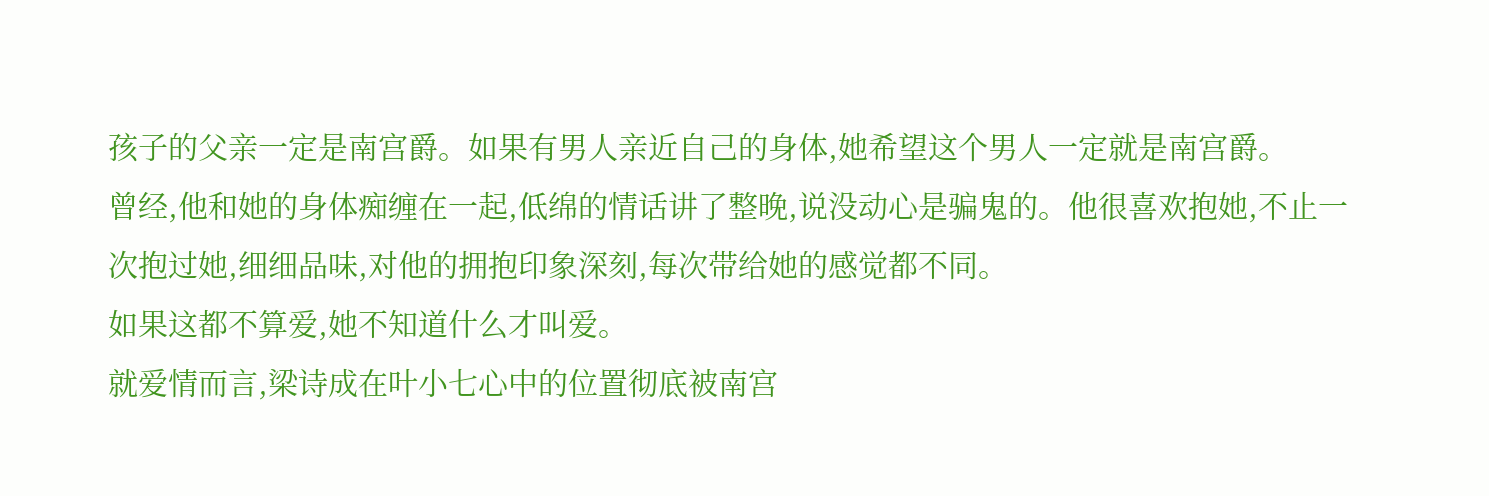孩子的父亲一定是南宫爵。如果有男人亲近自己的身体,她希望这个男人一定就是南宫爵。
曾经,他和她的身体痴缠在一起,低绵的情话讲了整晚,说没动心是骗鬼的。他很喜欢抱她,不止一次抱过她,细细品味,对他的拥抱印象深刻,每次带给她的感觉都不同。
如果这都不算爱,她不知道什么才叫爱。
就爱情而言,梁诗成在叶小七心中的位置彻底被南宫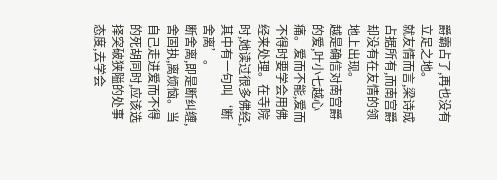爵霸占了,再也没有立足之地。
就友情而言,梁诗成占据所有,而南宫爵却没有在友情的领地上出现。
越是确信对南宫爵的爱,叶小七越心痛。爱而不能,爱而不得时要学会用佛经来处理。在寺院时,她读过很多佛经,其中有一句叫‘断舍离’。
断舍离,即是断纠缠,舍固执,离烦恼。当自己走进爱而不得的死胡同时,应该选择突破狭隘的处事态度,去学会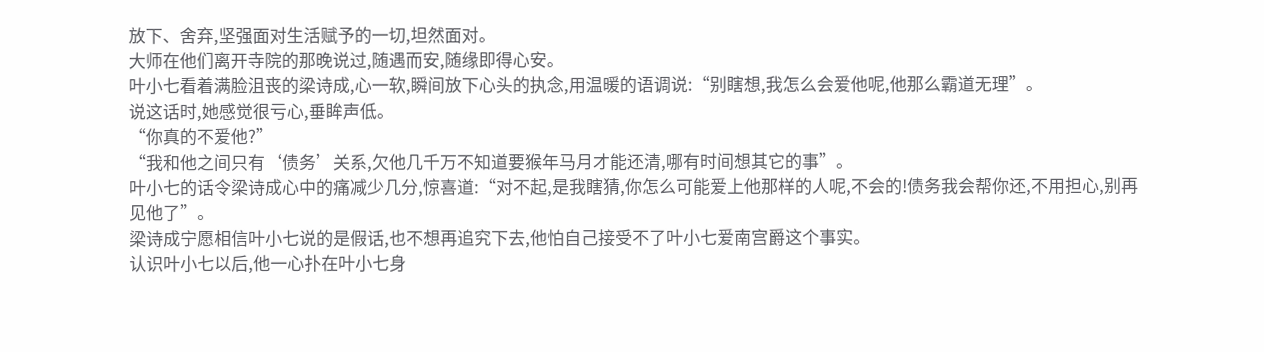放下、舍弃,坚强面对生活赋予的一切,坦然面对。
大师在他们离开寺院的那晚说过,随遇而安,随缘即得心安。
叶小七看着满脸沮丧的梁诗成,心一软,瞬间放下心头的执念,用温暖的语调说:“别瞎想,我怎么会爱他呢,他那么霸道无理”。
说这话时,她感觉很亏心,垂眸声低。
“你真的不爱他?”
“我和他之间只有‘债务’关系,欠他几千万不知道要猴年马月才能还清,哪有时间想其它的事”。
叶小七的话令梁诗成心中的痛减少几分,惊喜道:“对不起,是我瞎猜,你怎么可能爱上他那样的人呢,不会的!债务我会帮你还,不用担心,别再见他了”。
梁诗成宁愿相信叶小七说的是假话,也不想再追究下去,他怕自己接受不了叶小七爱南宫爵这个事实。
认识叶小七以后,他一心扑在叶小七身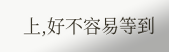上,好不容易等到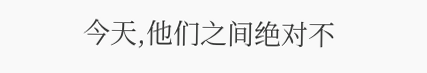今天,他们之间绝对不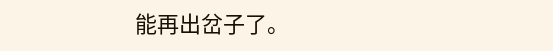能再出岔子了。